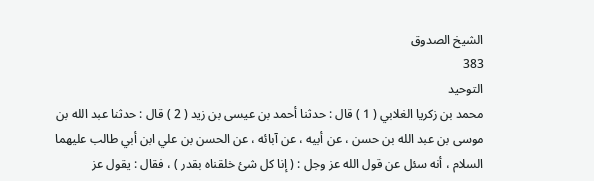الشيخ الصدوق
383
التوحيد
محمد بن زكريا الغلابي ( 1 ) قال : حدثنا أحمد بن عيسى بن زيد ( 2 ) قال : حدثنا عبد الله بن موسى بن عبد الله بن حسن ، عن أبيه ، عن آبائه ، عن الحسن بن علي ابن أبي طالب عليهما السلام ، أنه سئل عن قول الله عز وجل : ( إنا كل شئ خلقناه بقدر ) ، فقال : يقول عز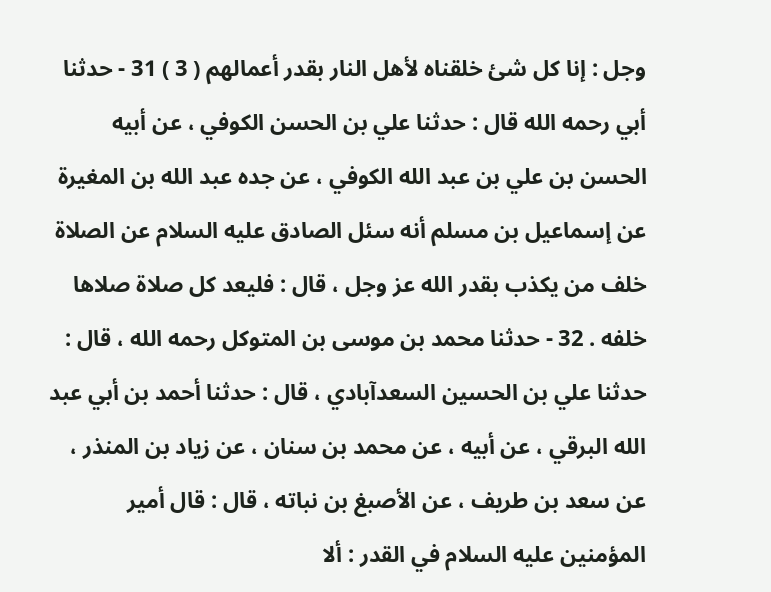وجل : إنا كل شئ خلقناه لأهل النار بقدر أعمالهم ( 3 ) 31 - حدثنا أبي رحمه الله قال : حدثنا علي بن الحسن الكوفي ، عن أبيه الحسن بن علي بن عبد الله الكوفي ، عن جده عبد الله بن المغيرة عن إسماعيل بن مسلم أنه سئل الصادق عليه السلام عن الصلاة خلف من يكذب بقدر الله عز وجل ، قال : فليعد كل صلاة صلاها خلفه . 32 - حدثنا محمد بن موسى بن المتوكل رحمه الله ، قال : حدثنا علي بن الحسين السعدآبادي ، قال : حدثنا أحمد بن أبي عبد الله البرقي ، عن أبيه ، عن محمد بن سنان ، عن زياد بن المنذر ، عن سعد بن طريف ، عن الأصبغ بن نباته ، قال : قال أمير المؤمنين عليه السلام في القدر : ألا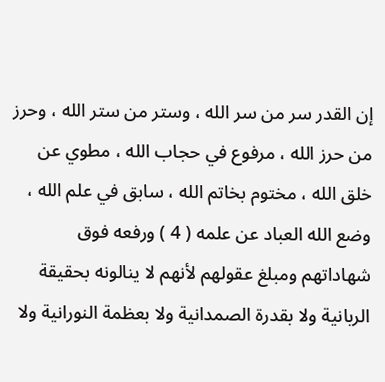إن القدر سر من سر الله ، وستر من ستر الله ، وحرز من حرز الله ، مرفوع في حجاب الله ، مطوي عن خلق الله ، مختوم بخاتم الله ، سابق في علم الله ، وضع الله العباد عن علمه ( 4 ) ورفعه فوق شهاداتهم ومبلغ عقولهم لأنهم لا ينالونه بحقيقة الربانية ولا بقدرة الصمدانية ولا بعظمة النورانية ولا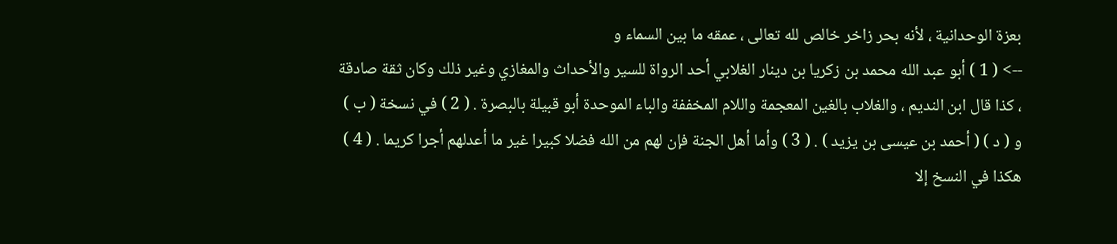بعزة الوحدانية ، لأنه بحر زاخر خالص لله تعالى ، عمقه ما بين السماء و
--> ( 1 ) أبو عبد الله محمد بن زكريا بن دينار الغلابي أحد الرواة للسير والأحداث والمغازي وغير ذلك وكان ثقة صادقة ، كذا قال ابن النديم ، والغلاب بالغين المعجمة واللام المخففة والباء الموحدة أبو قبيلة بالبصرة . ( 2 ) في نسخة ( ب ) و ( د ) ( أحمد بن عيسى بن يزيد ) . ( 3 ) وأما أهل الجنة فإن لهم من الله فضلا كبيرا غير ما أعدلهم أجرا كريما . ( 4 ) هكذا في النسخ إلا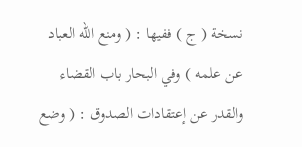نسخة ( ج ) ففيها : ( ومنع الله العباد عن علمه ) وفي البحار باب القضاء والقدر عن إعتقادات الصدوق : ( وضع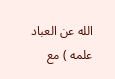الله عن العباد علمه ) مع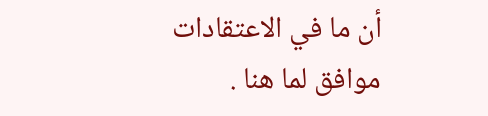أن ما في الاعتقادات موافق لما هنا .